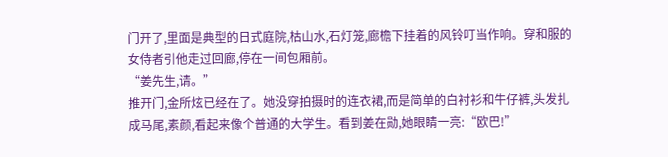门开了,里面是典型的日式庭院,枯山水,石灯笼,廊檐下挂着的风铃叮当作响。穿和服的女侍者引他走过回廊,停在一间包厢前。
“姜先生,请。”
推开门,金所炫已经在了。她没穿拍摄时的连衣裙,而是简单的白衬衫和牛仔裤,头发扎成马尾,素颜,看起来像个普通的大学生。看到姜在勋,她眼睛一亮:“欧巴!”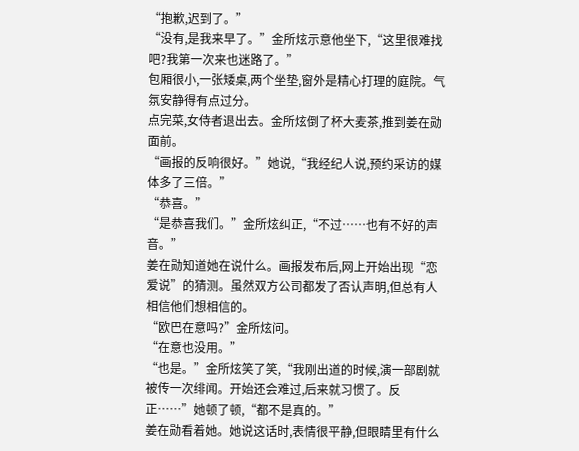“抱歉,迟到了。”
“没有,是我来早了。”金所炫示意他坐下,“这里很难找吧?我第一次来也迷路了。”
包厢很小,一张矮桌,两个坐垫,窗外是精心打理的庭院。气氛安静得有点过分。
点完菜,女侍者退出去。金所炫倒了杯大麦茶,推到姜在勋面前。
“画报的反响很好。”她说,“我经纪人说,预约采访的媒体多了三倍。”
“恭喜。”
“是恭喜我们。”金所炫纠正,“不过……也有不好的声音。”
姜在勋知道她在说什么。画报发布后,网上开始出现“恋爱说”的猜测。虽然双方公司都发了否认声明,但总有人相信他们想相信的。
“欧巴在意吗?”金所炫问。
“在意也没用。”
“也是。”金所炫笑了笑,“我刚出道的时候,演一部剧就被传一次绯闻。开始还会难过,后来就习惯了。反正……”她顿了顿,“都不是真的。”
姜在勋看着她。她说这话时,表情很平静,但眼睛里有什么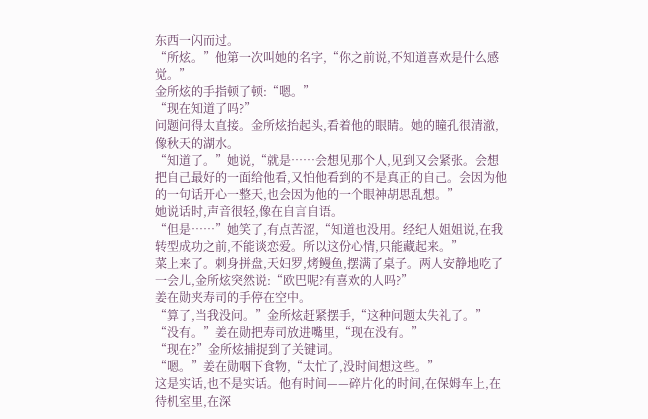东西一闪而过。
“所炫。”他第一次叫她的名字,“你之前说,不知道喜欢是什么感觉。”
金所炫的手指顿了顿:“嗯。”
“现在知道了吗?”
问题问得太直接。金所炫抬起头,看着他的眼睛。她的瞳孔很清澈,像秋天的湖水。
“知道了。”她说,“就是……会想见那个人,见到又会紧张。会想把自己最好的一面给他看,又怕他看到的不是真正的自己。会因为他的一句话开心一整天,也会因为他的一个眼神胡思乱想。”
她说话时,声音很轻,像在自言自语。
“但是……”她笑了,有点苦涩,“知道也没用。经纪人姐姐说,在我转型成功之前,不能谈恋爱。所以这份心情,只能藏起来。”
菜上来了。刺身拼盘,天妇罗,烤鳗鱼,摆满了桌子。两人安静地吃了一会儿,金所炫突然说:“欧巴呢?有喜欢的人吗?”
姜在勋夹寿司的手停在空中。
“算了,当我没问。”金所炫赶紧摆手,“这种问题太失礼了。”
“没有。”姜在勋把寿司放进嘴里,“现在没有。”
“现在?”金所炫捕捉到了关键词。
“嗯。”姜在勋咽下食物,“太忙了,没时间想这些。”
这是实话,也不是实话。他有时间——碎片化的时间,在保姆车上,在待机室里,在深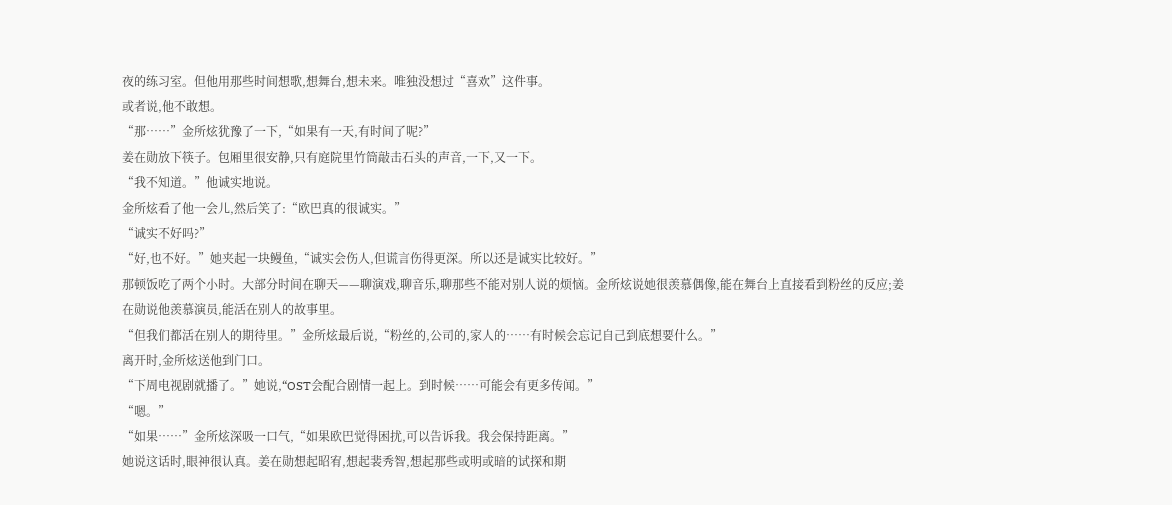夜的练习室。但他用那些时间想歌,想舞台,想未来。唯独没想过“喜欢”这件事。
或者说,他不敢想。
“那……”金所炫犹豫了一下,“如果有一天,有时间了呢?”
姜在勋放下筷子。包厢里很安静,只有庭院里竹筒敲击石头的声音,一下,又一下。
“我不知道。”他诚实地说。
金所炫看了他一会儿,然后笑了:“欧巴真的很诚实。”
“诚实不好吗?”
“好,也不好。”她夹起一块鳗鱼,“诚实会伤人,但谎言伤得更深。所以还是诚实比较好。”
那顿饭吃了两个小时。大部分时间在聊天——聊演戏,聊音乐,聊那些不能对别人说的烦恼。金所炫说她很羡慕偶像,能在舞台上直接看到粉丝的反应;姜在勋说他羡慕演员,能活在别人的故事里。
“但我们都活在别人的期待里。”金所炫最后说,“粉丝的,公司的,家人的……有时候会忘记自己到底想要什么。”
离开时,金所炫送他到门口。
“下周电视剧就播了。”她说,“OST会配合剧情一起上。到时候……可能会有更多传闻。”
“嗯。”
“如果……”金所炫深吸一口气,“如果欧巴觉得困扰,可以告诉我。我会保持距离。”
她说这话时,眼神很认真。姜在勋想起昭宥,想起裴秀智,想起那些或明或暗的试探和期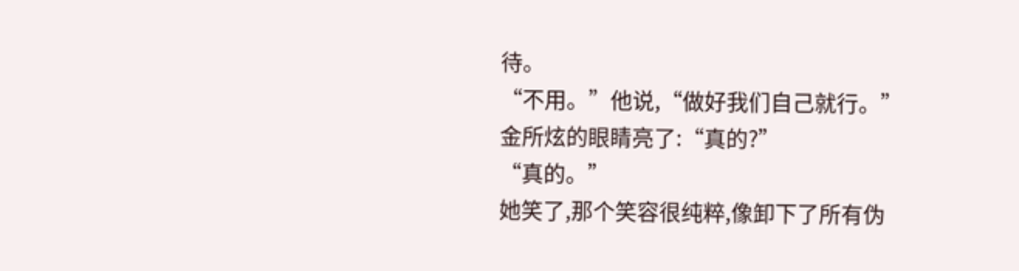待。
“不用。”他说,“做好我们自己就行。”
金所炫的眼睛亮了:“真的?”
“真的。”
她笑了,那个笑容很纯粹,像卸下了所有伪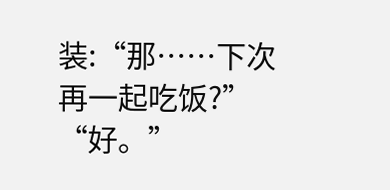装:“那……下次再一起吃饭?”
“好。”